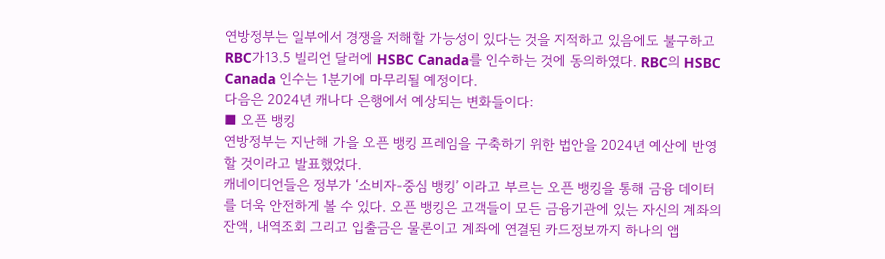연방정부는 일부에서 경쟁을 저해할 가능성이 있다는 것을 지적하고 있음에도 불구하고 RBC가13.5 빌리언 달러에 HSBC Canada를 인수하는 것에 동의하였다. RBC의 HSBC Canada 인수는 1분기에 마무리될 예정이다.
다음은 2024년 캐나다 은행에서 예상되는 변화들이다:
■ 오픈 뱅킹
연방정부는 지난해 가을 오픈 뱅킹 프레임을 구축하기 위한 법안을 2024년 예산에 반영할 것이라고 발표했었다.
캐네이디언들은 정부가 ‘소비자-중심 뱅킹’ 이라고 부르는 오픈 뱅킹을 통해 금융 데이터를 더욱 안전하게 볼 수 있다. 오픈 뱅킹은 고객들이 모든 금융기관에 있는 자신의 계좌의 잔액, 내역조회 그리고 입출금은 물론이고 계좌에 연결된 카드정보까지 하나의 앱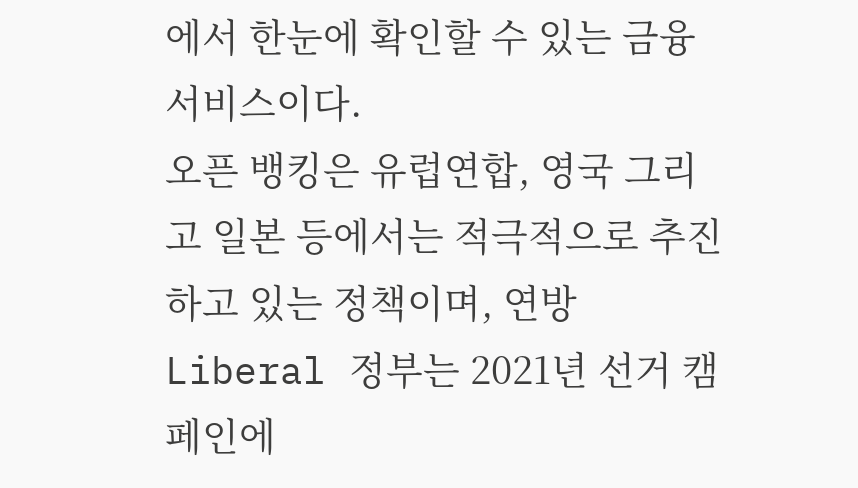에서 한눈에 확인할 수 있는 금융 서비스이다.
오픈 뱅킹은 유럽연합, 영국 그리고 일본 등에서는 적극적으로 추진하고 있는 정책이며, 연방 Liberal 정부는 2021년 선거 캠페인에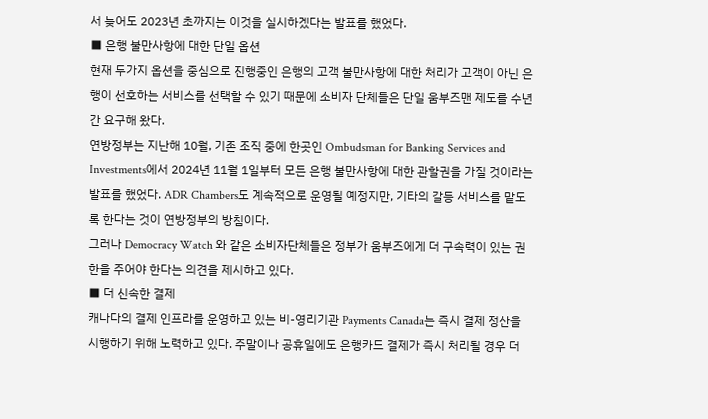서 늦어도 2023년 초까지는 이것을 실시하겠다는 발표를 했었다.
■ 은행 불만사항에 대한 단일 옵션
현재 두가지 옵션을 중심으로 진행중인 은행의 고객 불만사항에 대한 처리가 고객이 아닌 은행이 선호하는 서비스를 선택할 수 있기 때문에 소비자 단체들은 단일 움부즈맨 제도를 수년간 요구해 왔다.
연방정부는 지난해 10월, 기존 조직 중에 한곳인 Ombudsman for Banking Services and Investments에서 2024년 11월 1일부터 모든 은행 불만사항에 대한 관할권을 가질 것이라는 발표를 했었다. ADR Chambers도 계속적으로 운영될 예정지만, 기타의 갈등 서비스를 맡도록 한다는 것이 연방정부의 방침이다.
그러나 Democracy Watch 와 같은 소비자단체들은 정부가 움부즈에게 더 구속력이 있는 권한을 주어야 한다는 의견을 제시하고 있다.
■ 더 신속한 결제
캐나다의 결제 인프라를 운영하고 있는 비-영리기관 Payments Canada는 즉시 결제 정산을 시행하기 위해 노력하고 있다. 주말이나 공휴일에도 은행카드 결제가 즉시 처리될 경우 더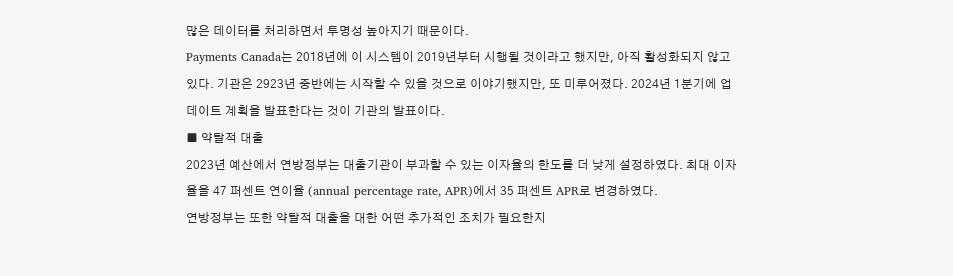많은 데이터를 처리하면서 투명성 높아지기 때문이다.
Payments Canada는 2018년에 이 시스템이 2019년부터 시행될 것이라고 했지만, 아직 활성화되지 않고 있다. 기관은 2923년 중반에는 시작할 수 있을 것으로 이야기했지만, 또 미루어졌다. 2024년 1분기에 업데이트 계획을 발표한다는 것이 기관의 발표이다.
■ 약탈적 대출
2023년 예산에서 연방정부는 대출기관이 부과할 수 있는 이자율의 한도를 더 낮게 설정하였다. 최대 이자율을 47 퍼센트 연이율 (annual percentage rate, APR)에서 35 퍼센트 APR로 변경하였다.
연방정부는 또한 약탈적 대출을 대한 어떤 추가적인 조치가 필요한지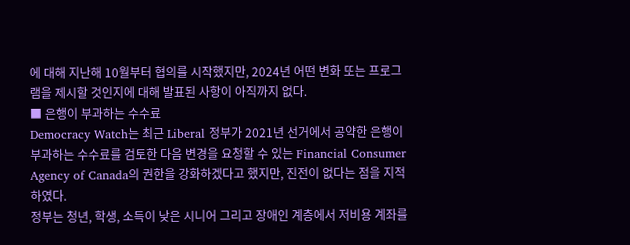에 대해 지난해 10월부터 협의를 시작했지만, 2024년 어떤 변화 또는 프로그램을 제시할 것인지에 대해 발표된 사항이 아직까지 없다.
■ 은행이 부과하는 수수료
Democracy Watch는 최근 Liberal 정부가 2021년 선거에서 공약한 은행이 부과하는 수수료를 검토한 다음 변경을 요청할 수 있는 Financial Consumer Agency of Canada의 권한을 강화하겠다고 했지만, 진전이 없다는 점을 지적하였다.
정부는 청년, 학생, 소득이 낮은 시니어 그리고 장애인 계층에서 저비용 계좌를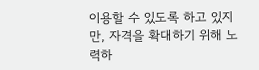이용할 수 있도록 하고 있지만, 자격을 확대하기 위해 노력하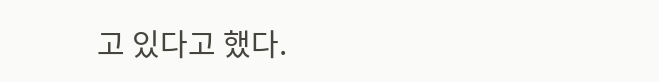고 있다고 했다.